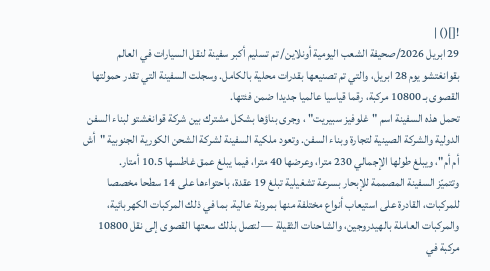![]() |
29 ابريل 2026/صحيفة الشعب اليومية أونلاين/ تم تسليم أكبر سفينة لنقل السيارات في العالم بقوانغتشو يوم 28 ابريل، والتي تم تصنيعها بقدرات محلية بالكامل. وسجلت السفينة التي تقدر حمولتها القصوى بـ 10800 مركبة، رقما قياسيا عالميا جديدا ضمن فئتها.
تحمل هذه السفينة اسم "غلوفيز سبيريت" ، وجرى بناؤها بشكل مشترك بين شركة قوانغشتو لبناء السفن الدولية والشركة الصينية لتجارة وبناء السفن. وتعود ملكية السفينة لشركة الشحن الكورية الجنوبية "أش أم أم"، ويبلغ طولها الإجمالي 230 مترا، وعرضها 40 مترا، فيما يبلغ عمق غاطسها 10.5 أمتار.
وتتميّز السفينة المصممة للإبحار بسرعة تشغيلية تبلغ 19 عقدة، باحتواءها على 14 سطحا مخصصا للمركبات، القادرة على استيعاب أنواع مختلفة منها بمرونة عالية. بما في ذلك المركبات الكهربائية، والمركبات العاملة بالهيدروجين، والشاحنات الثقيلة — لتصل بذلك سعتها القصوى إلى نقل 10800 مركبة في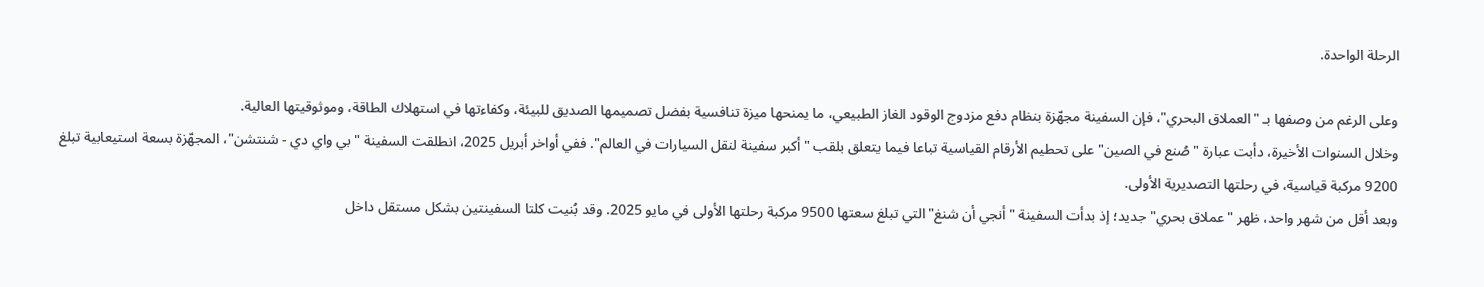الرحلة الواحدة.

وعلى الرغم من وصفها بـ "العملاق البحري"، فإن السفينة مجهّزة بنظام دفع مزدوج الوقود الغاز الطبيعي، ما يمنحها ميزة تنافسية بفضل تصميمها الصديق للبيئة، وكفاءتها في استهلاك الطاقة، وموثوقيتها العالية.
وخلال السنوات الأخيرة، دأبت عبارة "صُنع في الصين" على تحطيم الأرقام القياسية تباعا فيما يتعلق بلقب "أكبر سفينة لنقل السيارات في العالم". ففي أواخر أبريل 2025، انطلقت السفينة "بي واي دي - شنتشن"، المجهّزة بسعة استيعابية تبلغ 9200 مركبة قياسية، في رحلتها التصديرية الأولى.
وبعد أقل من شهر واحد، ظهر "عملاق بحري" جديد؛ إذ بدأت السفينة "أنجي أن شنغ"التي تبلغ سعتها 9500 مركبة رحلتها الأولى في مايو 2025. وقد بُنيت كلتا السفينتين بشكل مستقل داخل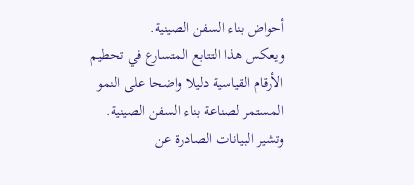أحواض بناء السفن الصينية.
ويعكس هذا التتابع المتسارع في تحطيم الأرقام القياسية دليلا واضحا على النمو المستمر لصناعة بناء السفن الصينية. وتشير البيانات الصادرة عن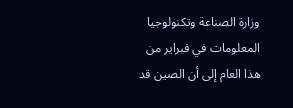وزارة الصناعة وتكنولوجيا المعلومات في فبراير من هذا العام إلى أن الصين قد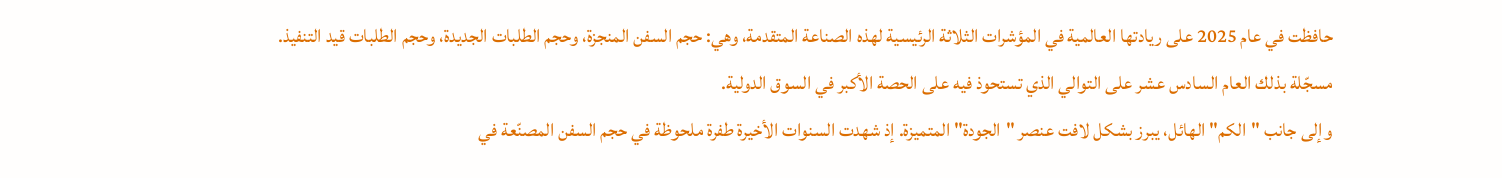حافظت في عام 2025 على ريادتها العالمية في المؤشرات الثلاثة الرئيسية لهذه الصناعة المتقدمة، وهي: حجم السفن المنجزة، وحجم الطلبات الجديدة، وحجم الطلبات قيد التنفيذ. مسجّلة بذلك العام السادس عشر على التوالي الذي تستحوذ فيه على الحصة الأكبر في السوق الدولية.
وإلى جانب "الكم" الهائل، يبرز بشكل لافت عنصر "الجودة" المتميزة. إذ شهدت السنوات الأخيرة طفرة ملحوظة في حجم السفن المصنّعة في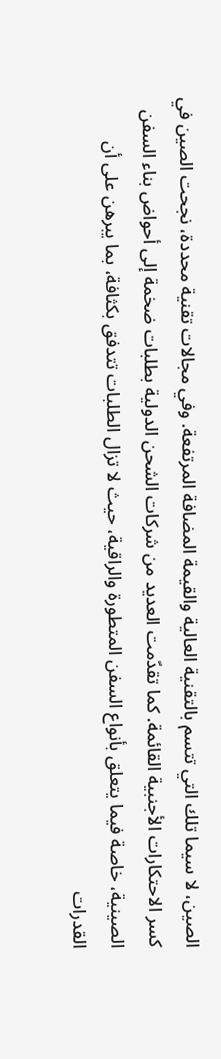الصين، لا سيما تلك التي تتسم بالتقنية العالية والقيمة المضافة المرتفعة. وفي مجالات تقنية محددة، نجحت الصين في كسر الاحتكارات الأجنبية القائمة. كما تقدّمت العديد من شركات الشحن الدولية بطلبات ضخمة إلى أحواض بناء السفن الصينية، خاصة فيما يتعلق بأنواع السفن المتطورة والراقية، حيث لا تزال الطلبات تتدفق بكثافة، بما يبرهن على أن القدرات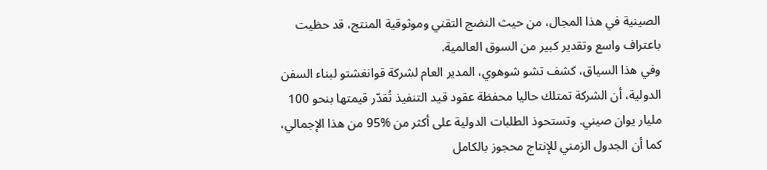الصينية في هذا المجال، من حيث النضج التقني وموثوقية المنتج، قد حظيت باعتراف واسع وتقدير كبير من السوق العالمية.
وفي هذا السياق، كشف تشو شوهوي، المدير العام لشركة قوانغشتو لبناء السفن الدولية، أن الشركة تمتلك حاليا محفظة عقود قيد التنفيذ تُقدّر قيمتها بنحو 100 مليار يوان صيني. وتستحوذ الطلبات الدولية على أكثر من %95 من هذا الإجمالي، كما أن الجدول الزمني للإنتاج محجوز بالكامل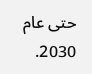حتى عام 2030.